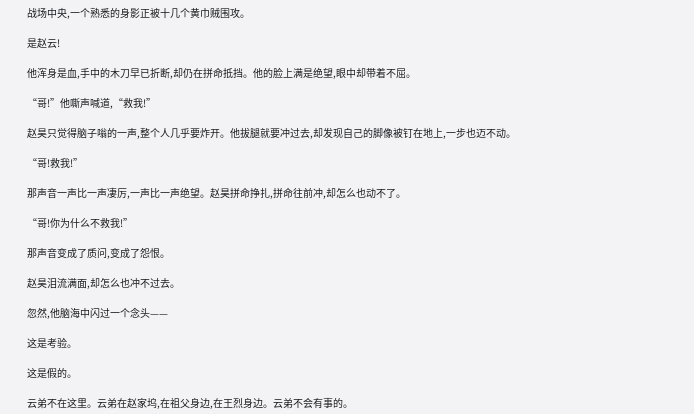战场中央,一个熟悉的身影正被十几个黄巾贼围攻。

是赵云!

他浑身是血,手中的木刀早已折断,却仍在拼命抵挡。他的脸上满是绝望,眼中却带着不屈。

“哥!”他嘶声喊道,“救我!”

赵昊只觉得脑子嗡的一声,整个人几乎要炸开。他拔腿就要冲过去,却发现自己的脚像被钉在地上,一步也迈不动。

“哥!救我!”

那声音一声比一声凄厉,一声比一声绝望。赵昊拼命挣扎,拼命往前冲,却怎么也动不了。

“哥!你为什么不救我!”

那声音变成了质问,变成了怨恨。

赵昊泪流满面,却怎么也冲不过去。

忽然,他脑海中闪过一个念头——

这是考验。

这是假的。

云弟不在这里。云弟在赵家坞,在祖父身边,在王烈身边。云弟不会有事的。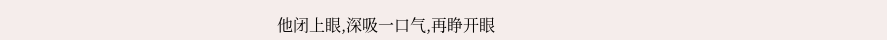他闭上眼,深吸一口气,再睁开眼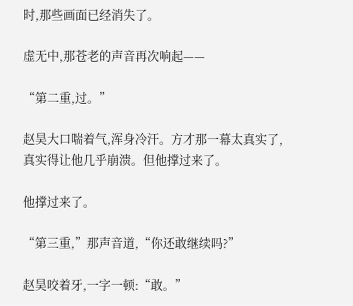时,那些画面已经消失了。

虚无中,那苍老的声音再次响起——

“第二重,过。”

赵昊大口喘着气,浑身冷汗。方才那一幕太真实了,真实得让他几乎崩溃。但他撑过来了。

他撑过来了。

“第三重,”那声音道,“你还敢继续吗?”

赵昊咬着牙,一字一顿:“敢。”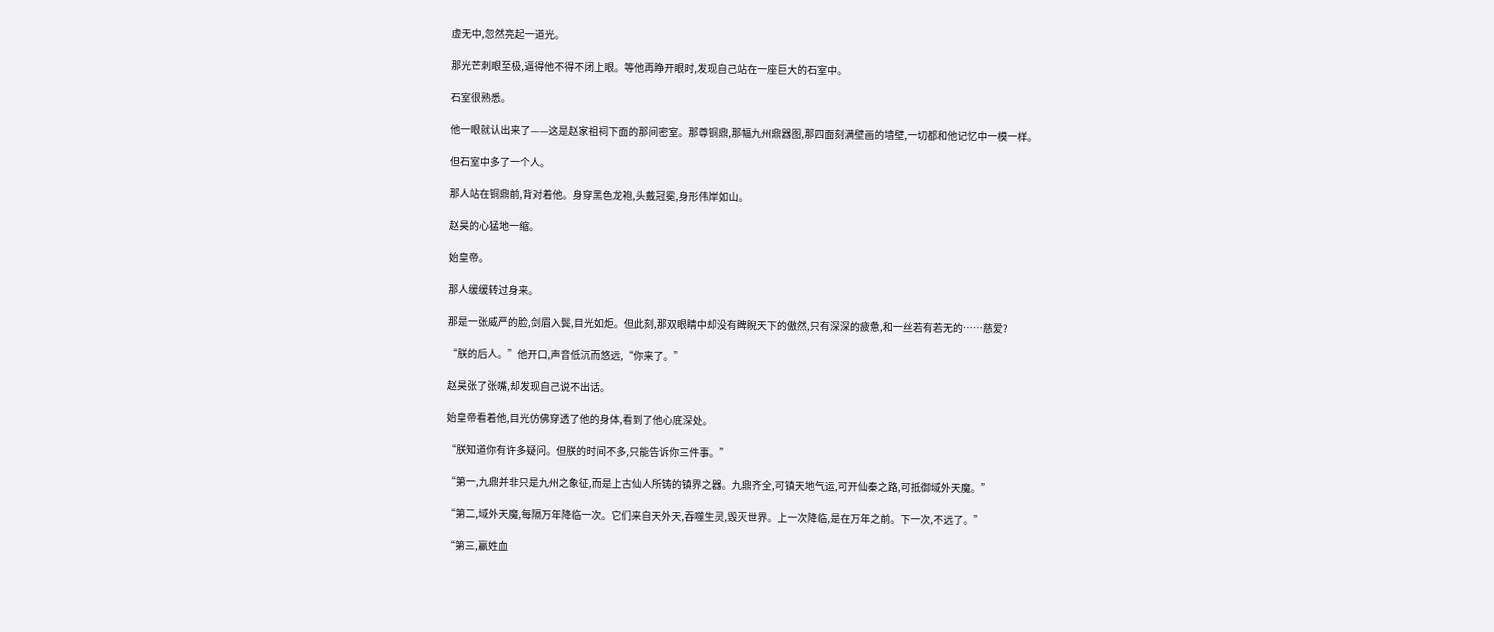虚无中,忽然亮起一道光。

那光芒刺眼至极,逼得他不得不闭上眼。等他再睁开眼时,发现自己站在一座巨大的石室中。

石室很熟悉。

他一眼就认出来了——这是赵家祖祠下面的那间密室。那尊铜鼎,那幅九州鼎器图,那四面刻满壁画的墙壁,一切都和他记忆中一模一样。

但石室中多了一个人。

那人站在铜鼎前,背对着他。身穿黑色龙袍,头戴冠冕,身形伟岸如山。

赵昊的心猛地一缩。

始皇帝。

那人缓缓转过身来。

那是一张威严的脸,剑眉入鬓,目光如炬。但此刻,那双眼睛中却没有睥睨天下的傲然,只有深深的疲惫,和一丝若有若无的……慈爱?

“朕的后人。”他开口,声音低沉而悠远,“你来了。”

赵昊张了张嘴,却发现自己说不出话。

始皇帝看着他,目光仿佛穿透了他的身体,看到了他心底深处。

“朕知道你有许多疑问。但朕的时间不多,只能告诉你三件事。”

“第一,九鼎并非只是九州之象征,而是上古仙人所铸的镇界之器。九鼎齐全,可镇天地气运,可开仙秦之路,可抵御域外天魔。”

“第二,域外天魔,每隔万年降临一次。它们来自天外天,吞噬生灵,毁灭世界。上一次降临,是在万年之前。下一次,不远了。”

“第三,赢姓血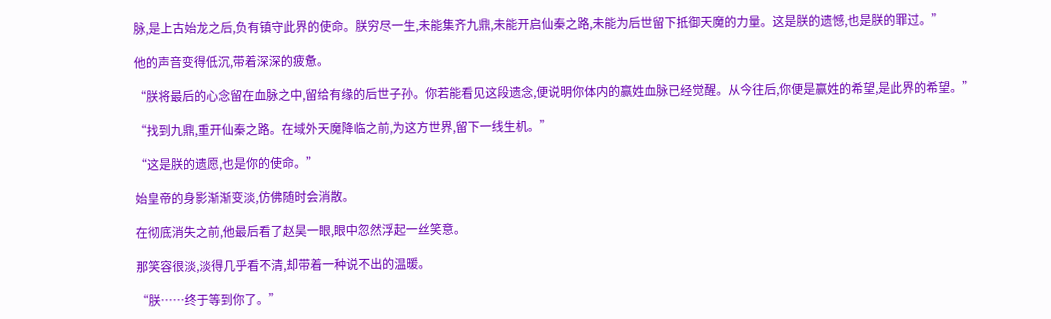脉,是上古始龙之后,负有镇守此界的使命。朕穷尽一生,未能集齐九鼎,未能开启仙秦之路,未能为后世留下抵御天魔的力量。这是朕的遗憾,也是朕的罪过。”

他的声音变得低沉,带着深深的疲惫。

“朕将最后的心念留在血脉之中,留给有缘的后世子孙。你若能看见这段遗念,便说明你体内的赢姓血脉已经觉醒。从今往后,你便是赢姓的希望,是此界的希望。”

“找到九鼎,重开仙秦之路。在域外天魔降临之前,为这方世界,留下一线生机。”

“这是朕的遗愿,也是你的使命。”

始皇帝的身影渐渐变淡,仿佛随时会消散。

在彻底消失之前,他最后看了赵昊一眼,眼中忽然浮起一丝笑意。

那笑容很淡,淡得几乎看不清,却带着一种说不出的温暖。

“朕……终于等到你了。”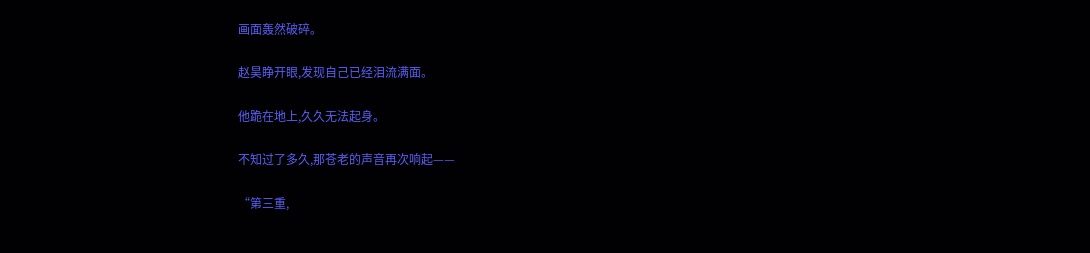画面轰然破碎。

赵昊睁开眼,发现自己已经泪流满面。

他跪在地上,久久无法起身。

不知过了多久,那苍老的声音再次响起——

“第三重,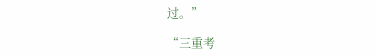过。”

“三重考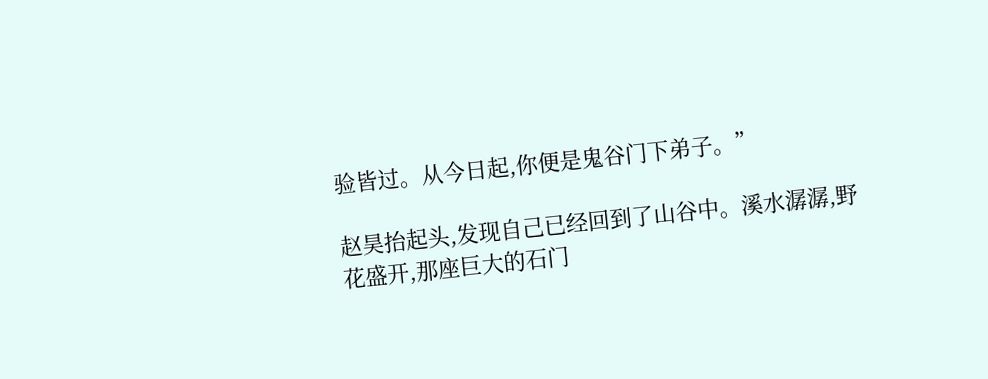验皆过。从今日起,你便是鬼谷门下弟子。”

赵昊抬起头,发现自己已经回到了山谷中。溪水潺潺,野花盛开,那座巨大的石门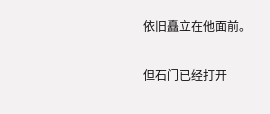依旧矗立在他面前。

但石门已经打开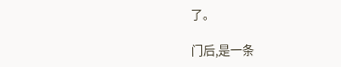了。

门后,是一条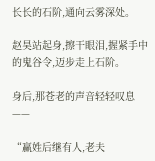长长的石阶,通向云雾深处。

赵昊站起身,擦干眼泪,握紧手中的鬼谷令,迈步走上石阶。

身后,那苍老的声音轻轻叹息——

“赢姓后继有人,老夫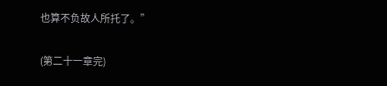也算不负故人所托了。”

(第二十一章完)